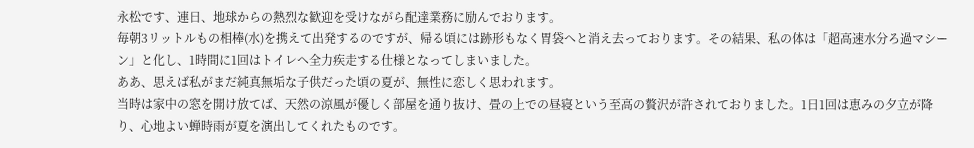永松です、連日、地球からの熱烈な歓迎を受けながら配達業務に励んでおります。
毎朝3リットルもの相棒(水)を携えて出発するのですが、帰る頃には跡形もなく胃袋へと消え去っております。その結果、私の体は「超高速水分ろ過マシーン」と化し、1時間に1回はトイレへ全力疾走する仕様となってしまいました。
ああ、思えば私がまだ純真無垢な子供だった頃の夏が、無性に恋しく思われます。
当時は家中の窓を開け放てば、天然の涼風が優しく部屋を通り抜け、畳の上での昼寝という至高の贅沢が許されておりました。1日1回は恵みの夕立が降り、心地よい蝉時雨が夏を演出してくれたものです。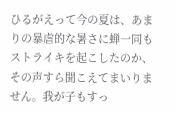ひるがえって今の夏は、あまりの暴虐的な暑さに蝉一同もストライキを起こしたのか、その声すら聞こえてまいりません。我が子もすっ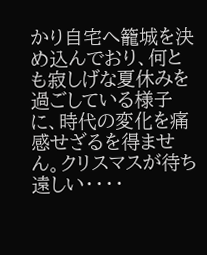かり自宅へ籠城を決め込んでおり、何とも寂しげな夏休みを過ごしている様子に、時代の変化を痛感せざるを得ません。クリスマスが待ち遠しい・・・・